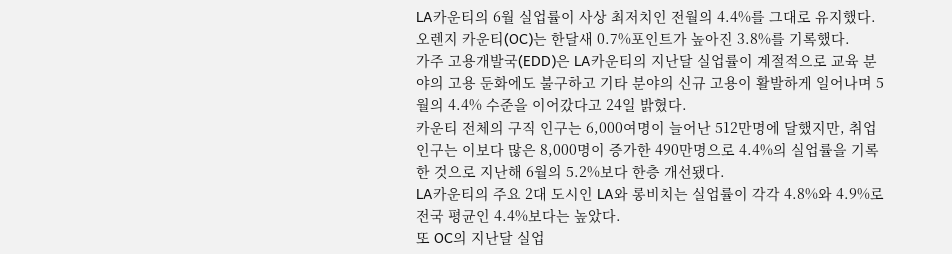LA카운티의 6월 실업률이 사상 최저치인 전월의 4.4%를 그대로 유지했다. 오렌지 카운티(OC)는 한달새 0.7%포인트가 높아진 3.8%를 기록했다.
가주 고용개발국(EDD)은 LA카운티의 지난달 실업률이 계절적으로 교육 분야의 고용 둔화에도 불구하고 기타 분야의 신규 고용이 활발하게 일어나며 5월의 4.4% 수준을 이어갔다고 24일 밝혔다.
카운티 전체의 구직 인구는 6,000여명이 늘어난 512만명에 달했지만, 취업 인구는 이보다 많은 8,000명이 증가한 490만명으로 4.4%의 실업률을 기록한 것으로 지난해 6월의 5.2%보다 한층 개선됐다.
LA카운티의 주요 2대 도시인 LA와 롱비치는 실업률이 각각 4.8%와 4.9%로 전국 평균인 4.4%보다는 높았다.
또 OC의 지난달 실업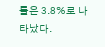률은 3.8%로 나타났다.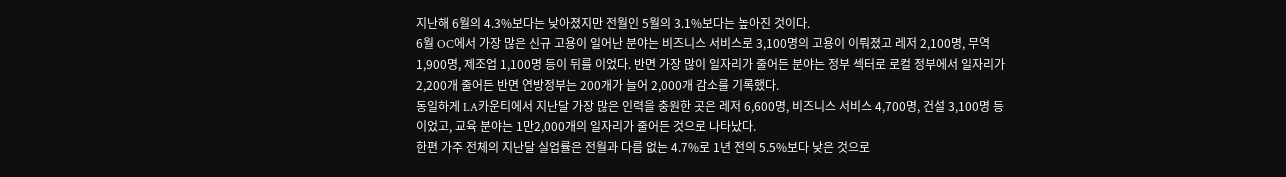지난해 6월의 4.3%보다는 낮아졌지만 전월인 5월의 3.1%보다는 높아진 것이다.
6월 OC에서 가장 많은 신규 고용이 일어난 분야는 비즈니스 서비스로 3,100명의 고용이 이뤄졌고 레저 2,100명, 무역 1,900명, 제조업 1,100명 등이 뒤를 이었다. 반면 가장 많이 일자리가 줄어든 분야는 정부 섹터로 로컬 정부에서 일자리가 2,200개 줄어든 반면 연방정부는 200개가 늘어 2,000개 감소를 기록했다.
동일하게 LA카운티에서 지난달 가장 많은 인력을 충원한 곳은 레저 6,600명, 비즈니스 서비스 4,700명, 건설 3,100명 등이었고, 교육 분야는 1만2,000개의 일자리가 줄어든 것으로 나타났다.
한편 가주 전체의 지난달 실업률은 전월과 다름 없는 4.7%로 1년 전의 5.5%보다 낮은 것으로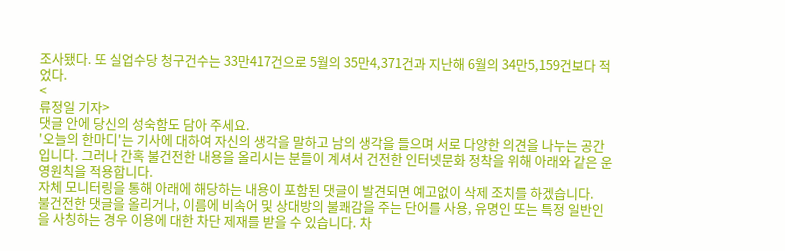조사됐다. 또 실업수당 청구건수는 33만417건으로 5월의 35만4,371건과 지난해 6월의 34만5,159건보다 적었다.
<
류정일 기자>
댓글 안에 당신의 성숙함도 담아 주세요.
'오늘의 한마디'는 기사에 대하여 자신의 생각을 말하고 남의 생각을 들으며 서로 다양한 의견을 나누는 공간입니다. 그러나 간혹 불건전한 내용을 올리시는 분들이 계셔서 건전한 인터넷문화 정착을 위해 아래와 같은 운영원칙을 적용합니다.
자체 모니터링을 통해 아래에 해당하는 내용이 포함된 댓글이 발견되면 예고없이 삭제 조치를 하겠습니다.
불건전한 댓글을 올리거나, 이름에 비속어 및 상대방의 불쾌감을 주는 단어를 사용, 유명인 또는 특정 일반인을 사칭하는 경우 이용에 대한 차단 제재를 받을 수 있습니다. 차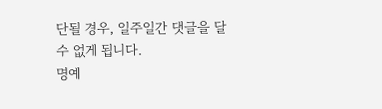단될 경우, 일주일간 댓글을 달수 없게 됩니다.
명예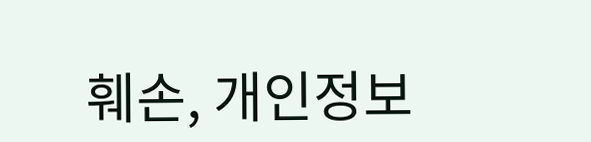훼손, 개인정보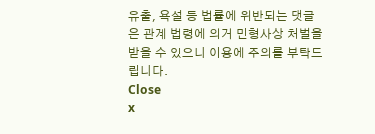유출, 욕설 등 법률에 위반되는 댓글은 관계 법령에 의거 민형사상 처벌을 받을 수 있으니 이용에 주의를 부탁드립니다.
Close
x